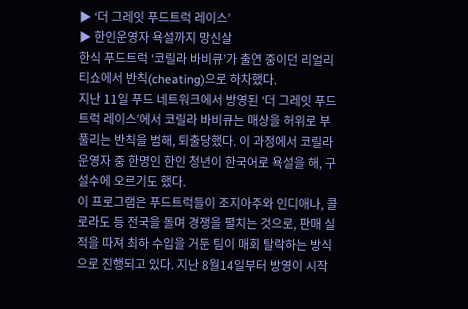▶ ‘더 그레잇 푸드트럭 레이스’
▶ 한인운영자 욕설까지 망신살
한식 푸드트럭 ‘코릴라 바비큐’가 출연 중이던 리얼리티쇼에서 반칙(cheating)으로 하차했다.
지난 11일 푸드 네트워크에서 방영된 ‘더 그레잇 푸드 트럭 레이스’에서 코릴라 바비큐는 매상을 허위로 부풀리는 반칙을 범해, 퇴출당했다. 이 과정에서 코릴라 운영자 중 한명인 한인 청년이 한국어로 욕설을 해, 구설수에 오르기도 했다.
이 프로그램은 푸드트럭들이 조지아주와 인디애나, 콜로라도 등 전국을 돌며 경쟁을 펼치는 것으로, 판매 실적을 따져 최하 수입을 거둔 팀이 매회 탈락하는 방식으로 진행되고 있다. 지난 8월14일부터 방영이 시작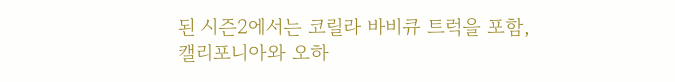된 시즌2에서는 코릴라 바비큐 트럭을 포함, 캘리포니아와 오하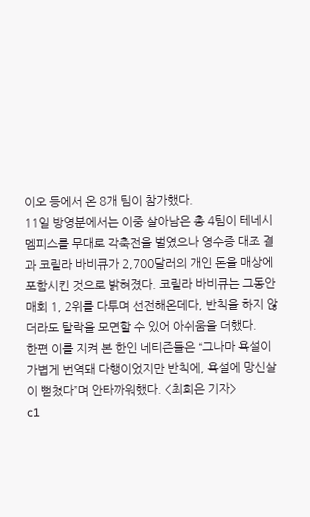이오 등에서 온 8개 팀이 참가했다.
11일 방영분에서는 이중 살아남은 총 4팀이 테네시 멤피스를 무대로 각축전을 벌였으나 영수증 대조 결과 코릴라 바비큐가 2,700달러의 개인 돈을 매상에 포함시킨 것으로 밝혀졌다. 코릴라 바비큐는 그동안 매회 1, 2위를 다투며 선전해온데다, 반칙을 하지 않더라도 탈락을 모면할 수 있어 아쉬움을 더했다.
한편 이를 지켜 본 한인 네티즌들은 “그나마 욕설이 가볍게 번역돼 다행이었지만 반칙에, 욕설에 망신살이 뻗쳤다”며 안타까워했다. <최희은 기자>
c1